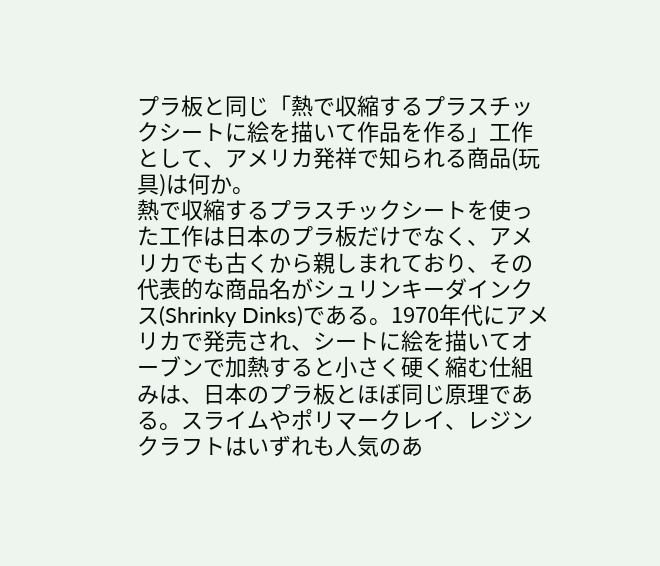プラ板と同じ「熱で収縮するプラスチックシートに絵を描いて作品を作る」工作として、アメリカ発祥で知られる商品(玩具)は何か。
熱で収縮するプラスチックシートを使った工作は日本のプラ板だけでなく、アメリカでも古くから親しまれており、その代表的な商品名がシュリンキーダインクス(Shrinky Dinks)である。1970年代にアメリカで発売され、シートに絵を描いてオーブンで加熱すると小さく硬く縮む仕組みは、日本のプラ板とほぼ同じ原理である。スライムやポリマークレイ、レジンクラフトはいずれも人気のあ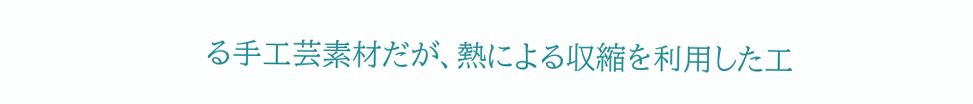る手工芸素材だが、熱による収縮を利用した工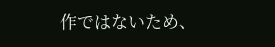作ではないため、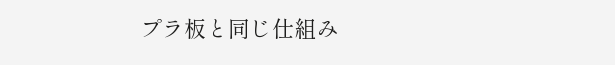プラ板と同じ仕組み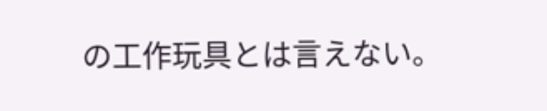の工作玩具とは言えない。